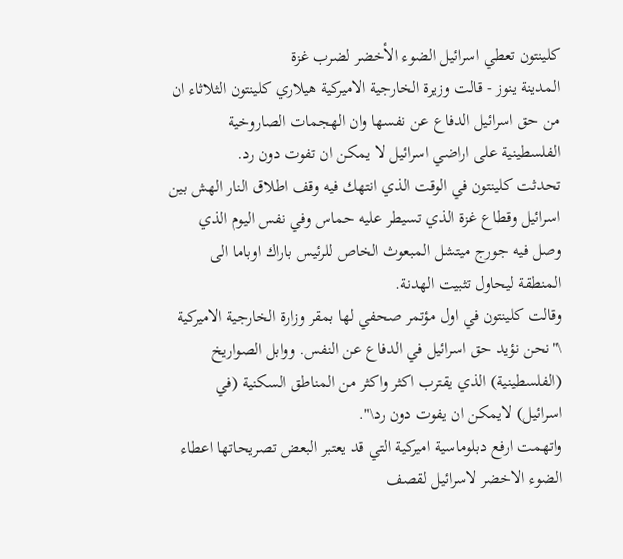كلينتون تعطي اسرائيل الضوء الأخضر لضرب غزة
المدينة ينوز - قالت وزيرة الخارجية الاميركية هيلاري كلينتون الثلاثاء ان من حق اسرائيل الدفاع عن نفسها وان الهجمات الصاروخية الفلسطينية على اراضي اسرائيل لا يمكن ان تفوت دون رد.
تحدثت كلينتون في الوقت الذي انتهك فيه وقف اطلاق النار الهش بين اسرائيل وقطاع غزة الذي تسيطر عليه حماس وفي نفس اليوم الذي وصل فيه جورج ميتشل المبعوث الخاص للرئيس باراك اوباما الى المنطقة ليحاول تثبيت الهدنة.
وقالت كلينتون في اول مؤتمر صحفي لها بمقر وزارة الخارجية الاميركية \"نحن نؤيد حق اسرائيل في الدفاع عن النفس. ووابل الصواريخ
(الفلسطينية) الذي يقترب اكثر واكثر من المناطق السكنية (في اسرائيل) لايمكن ان يفوت دون رد\".
واتهمت ارفع دبلوماسية اميركية التي قد يعتبر البعض تصريحاتها اعطاء الضوء الاخضر لاسرائيل لقصف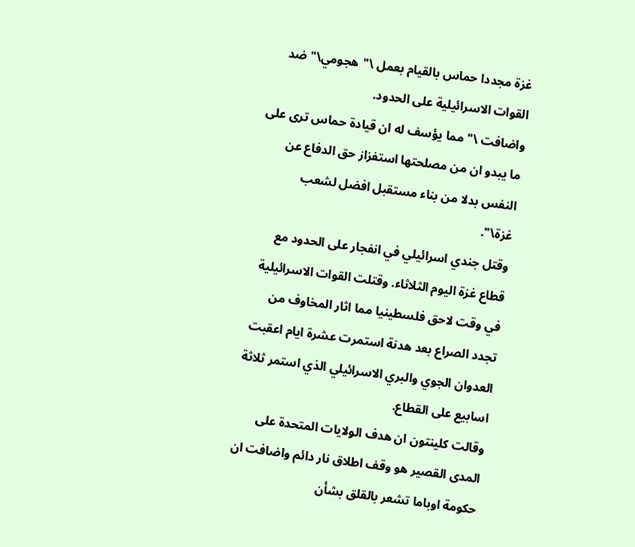غزة مجددا حماس بالقيام بعمل \"هجومي\" ضد القوات الاسرائيلية على الحدود.
واضافت \"مما يؤسف له ان قيادة حماس ترى على ما يبدو ان من مصلحتها استفزاز حق الدفاع عن النفس بدلا من بناء مستقبل افضل لشعب
غزة\".
وقتل جندي اسرائيلي في انفجار على الحدود مع قطاع غزة اليوم الثلاثاء. وقتلت القوات الاسرائيلية في وقت لاحق فلسطينيا مما اثار المخاوف من تجدد الصراع بعد هدنة استمرت عشرة ايام اعقبت العدوان الجوي والبري الاسرائيلي الذي استمر ثلاثة اسابيع على القطاع.
وقالت كلينتون ان هدف الولايات المتحدة على المدى القصير هو وقف اطلاق نار دائم واضافت ان حكومة اوباما تشعر بالقلق بشأن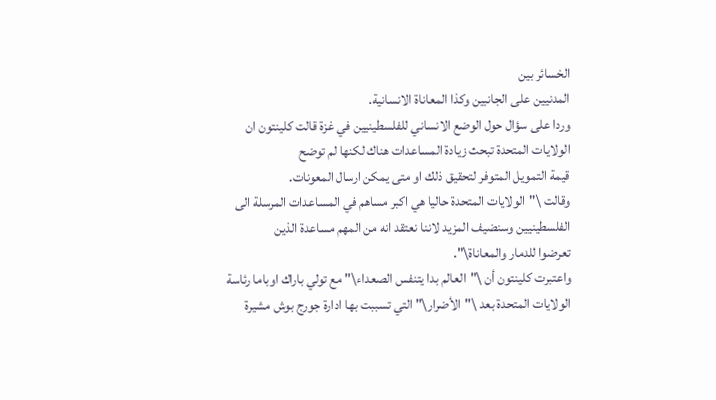الخسائر بين
المدنيين على الجانبين وكذا المعاناة الانسانية.
وردا على سؤال حول الوضع الانساني للفلسطينيين في غزة قالت كلينتون ان الولايات المتحدة تبحث زيادة المساعدات هناك لكنها لم توضح
قيمة التمويل المتوفر لتحقيق ذلك او متى يمكن ارسال المعونات.
وقالت \"الولايات المتحدة حاليا هي اكبر مساهم في المساعدات المرسلة الى الفلسطينيين وسنضيف المزيد لاننا نعتقد انه من المهم مساعدة الذين
تعرضوا للدمار والمعاناة\".
واعتبرت كلينتون أن \"العالم بدا يتنفس الصعداء\" مع تولي باراك اوباما رئاسة الولايات المتحدة بعد \"الأضرار\" التي تسببت بها ادارة جورج بوش مشيرة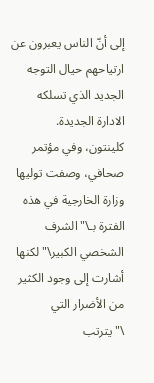إلى أنّ الناس يعبرون عن ارتياحهم حيال التوجه الجديد الذي تسلكه الادارة الجديدة.
كلينتون، وفي مؤتمر صحافي، وصفت توليها وزارة الخارجية في هذه الفترة بـ\"الشرف الشخصي الكبير\" لكنها أشارت إلى وجود الكثير من الأضرار التي \"يترتب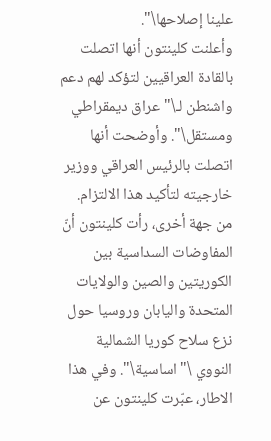علينا إصلاحها\".
وأعلنت كلينتون أنها اتصلت بالقادة العراقيين لتؤكد لهم دعم واشنطن لـ\"عراق ديمقراطي ومستقل\". وأوضحت أنها اتصلت بالرئيس العراقي ووزير خارجيته لتأكيد هذا الالتزام.
من جهة أخرى، رأت كلينتون أنّ المفاوضات السداسية بين الكوريتين والصين والولايات المتحدة واليابان وروسيا حول نزع سلاح كوريا الشمالية النووي \"اساسية\". وفي هذا الاطار، عبّرت كلينتون عن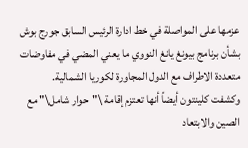عزمها على المواصلة في خط ادارة الرئيس السابق جورج بوش بشأن برنامج بيونغ يانغ النووي ما يعني المضي في مفاوضات متعددة الاطراف مع الدول المجاورة لكوريا الشمالية.
وكشفت كلينتون أيضاً أنها تعتزم إقامة \"حوار شامل\" مع الصين والابتعاد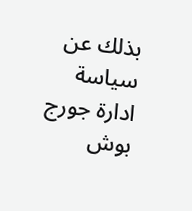بذلك عن سياسة ادارة جورج بوش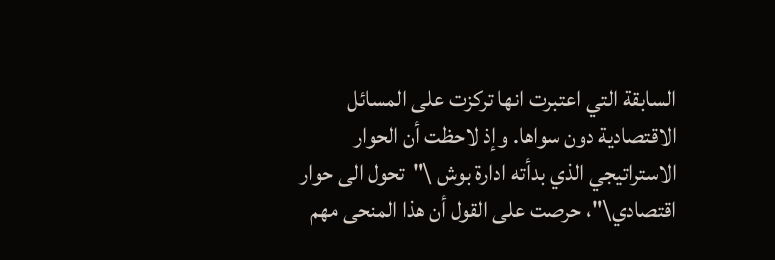السابقة التي اعتبرت انها تركزت على المسائل الاقتصادية دون سواها. وإذ لاحظت أن الحوار الاستراتيجي الذي بدأته ادارة بوش \"تحول الى حوار اقتصادي\"، حرصت على القول أن هذا المنحى مهم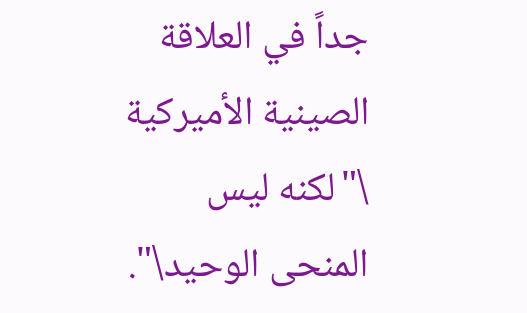جداً في العلاقة الصينية الأميركية \"لكنه ليس المنحى الوحيد\".